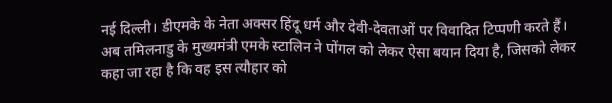नई दिल्ली। डीएमके के नेता अक्सर हिंदू धर्म और देवी-देवताओं पर विवादित टिप्पणी करते हैं। अब तमिलनाडु के मुख्यमंत्री एमके स्टालिन ने पोंगल को लेकर ऐसा बयान दिया है, जिसको लेकर कहा जा रहा है कि वह इस त्यौहार को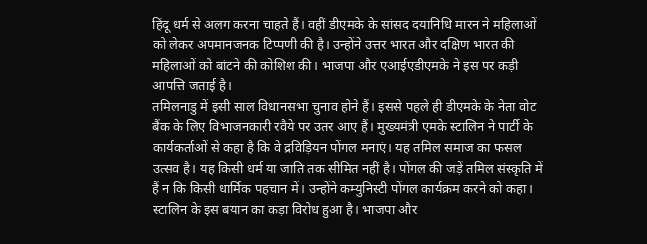हिंदू धर्म से अलग करना चाहते हैं। वहीं डीएमके के सांसद दयानिधि मारन ने महिलाओं को लेकर अपमानजनक टिप्पणी की है। उन्होंने उत्तर भारत और दक्षिण भारत की महिलाओं को बांटने की कोशिश की। भाजपा और एआईएडीएमके ने इस पर कड़ी आपत्ति जताई है।
तमिलनाडु में इसी साल विधानसभा चुनाव होने हैं। इससे पहले ही डीएमके के नेता वोट बैंक के लिए विभाजनकारी रवैये पर उतर आए हैं। मुख्यमंत्री एमके स्टालिन ने पार्टी के कार्यकर्ताओं से कहा है कि वे द्रविड़ियन पोंगल मनाएं। यह तमिल समाज का फसल उत्सव है। यह किसी धर्म या जाति तक सीमित नहीं है। पोंगल की जड़ें तमिल संस्कृति में हैं न कि किसी धार्मिक पहचान में। उन्होंने कम्युनिस्टी पोंगल कार्यक्रम करने को कहा।
स्टालिन के इस बयान का कड़ा विरोध हुआ है। भाजपा और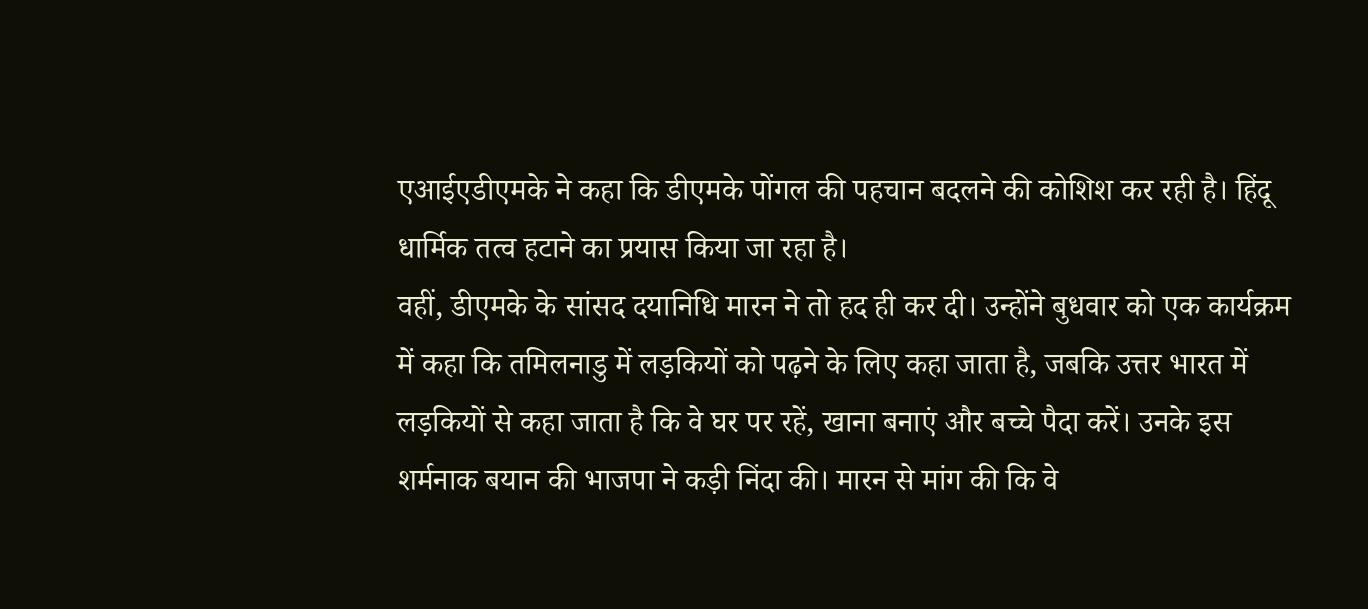एआईएडीएमके ने कहा कि डीएमके पोंगल की पहचान बदलने की कोशिश कर रही है। हिंदू धार्मिक तत्व हटाने का प्रयास किया जा रहा है।
वहीं, डीएमके के सांसद दयानिधि मारन ने तो हद ही कर दी। उन्होंने बुधवार को एक कार्यक्रम में कहा कि तमिलनाडु में लड़कियों को पढ़ने के लिए कहा जाता है, जबकि उत्तर भारत में लड़कियों से कहा जाता है कि वे घर पर रहें, खाना बनाएं और बच्चे पैदा करें। उनके इस शर्मनाक बयान की भाजपा ने कड़ी निंदा की। मारन से मांग की कि वे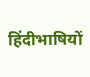हिंदीभाषियों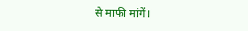से माफी मांगें।